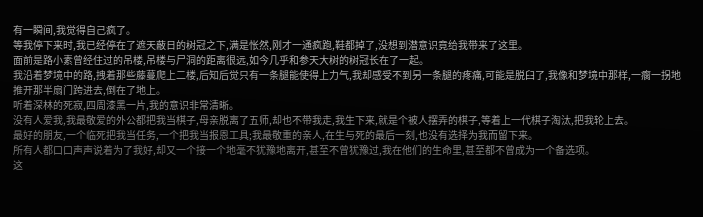有一瞬间,我觉得自己疯了。
等我停下来时,我已经停在了遮天蔽日的树冠之下,满是怅然,刚才一通疯跑,鞋都掉了,没想到潜意识竟给我带来了这里。
面前是路小素曾经住过的吊楼,吊楼与尸洞的距离很远,如今几乎和参天大树的树冠长在了一起。
我沿着梦境中的路,拽着那些藤蔓爬上二楼,后知后觉只有一条腿能使得上力气,我却感受不到另一条腿的疼痛,可能是脱臼了,我像和梦境中那样,一瘸一拐地推开那半扇门跨进去,倒在了地上。
听着深林的死寂,四周漆黑一片,我的意识非常清晰。
没有人爱我,我最敬爱的外公都把我当棋子,母亲脱离了五师,却也不带我走,我生下来,就是个被人摆弄的棋子,等着上一代棋子淘汰,把我轮上去。
最好的朋友,一个临死把我当任务,一个把我当报恩工具;我最敬重的亲人,在生与死的最后一刻,也没有选择为我而留下来。
所有人都口口声声说着为了我好,却又一个接一个地毫不犹豫地离开,甚至不曾犹豫过,我在他们的生命里,甚至都不曾成为一个备选项。
这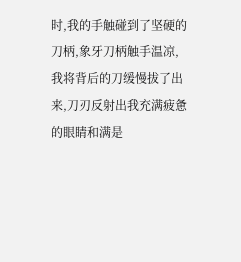时,我的手触碰到了坚硬的刀柄,象牙刀柄触手温凉,我将背后的刀缓慢拔了出来,刀刃反射出我充满疲惫的眼睛和满是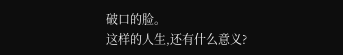破口的脸。
这样的人生,还有什么意义?